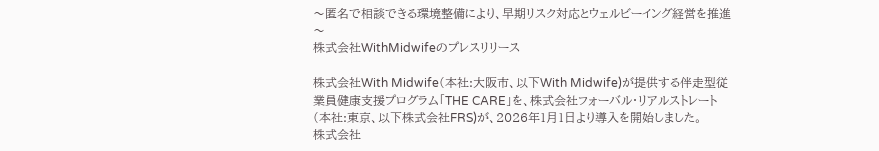〜匿名で相談できる環境整備により、早期リスク対応とウェルビーイング経営を推進 〜
株式会社WithMidwifeのプレスリリース

株式会社With Midwife(本社:大阪市、以下With Midwife)が提供する伴走型従業員健康支援プログラム「THE CARE」を、株式会社フォーバル・リアルストレート(本社:東京、以下株式会社FRS)が、2026年1月1日より導入を開始しました。
株式会社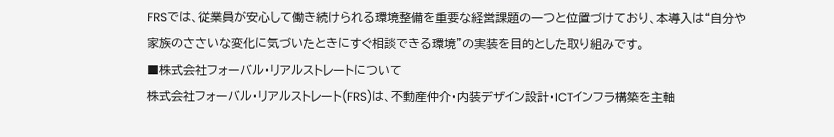FRSでは、従業員が安心して働き続けられる環境整備を重要な経営課題の一つと位置づけており、本導入は“自分や家族のささいな変化に気づいたときにすぐ相談できる環境”の実装を目的とした取り組みです。
■株式会社フォーバル・リアルストレートについて
株式会社フォーバル・リアルストレート(FRS)は、不動産仲介・内装デザイン設計・ICTインフラ構築を主軸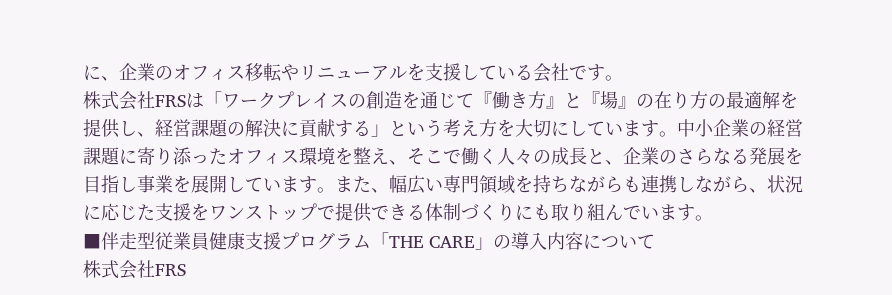に、企業のオフィス移転やリニューアルを支援している会社です。
株式会社FRSは「ワークプレイスの創造を通じて『働き方』と『場』の在り方の最適解を提供し、経営課題の解決に貢献する」という考え方を大切にしています。中小企業の経営課題に寄り添ったオフィス環境を整え、そこで働く人々の成長と、企業のさらなる発展を目指し事業を展開しています。また、幅広い専門領域を持ちながらも連携しながら、状況に応じた支援をワンストップで提供できる体制づくりにも取り組んでいます。
■伴走型従業員健康支援プログラム「THE CARE」の導入内容について
株式会社FRS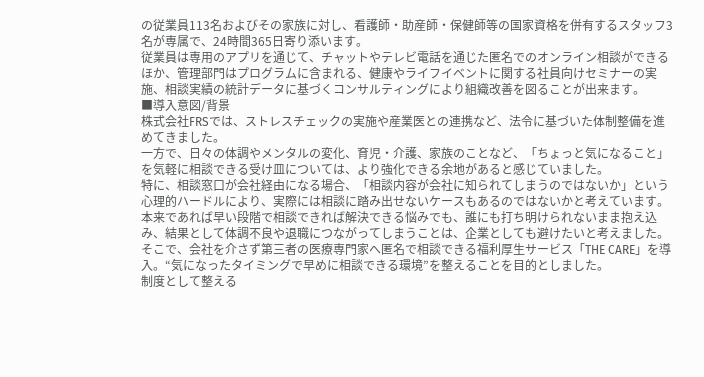の従業員113名およびその家族に対し、看護師・助産師・保健師等の国家資格を併有するスタッフ3名が専属で、24時間365日寄り添います。
従業員は専用のアプリを通じて、チャットやテレビ電話を通じた匿名でのオンライン相談ができるほか、管理部門はプログラムに含まれる、健康やライフイベントに関する社員向けセミナーの実施、相談実績の統計データに基づくコンサルティングにより組織改善を図ることが出来ます。
■導入意図/背景
株式会社FRSでは、ストレスチェックの実施や産業医との連携など、法令に基づいた体制整備を進めてきました。
一方で、日々の体調やメンタルの変化、育児・介護、家族のことなど、「ちょっと気になること」を気軽に相談できる受け皿については、より強化できる余地があると感じていました。
特に、相談窓口が会社経由になる場合、「相談内容が会社に知られてしまうのではないか」という心理的ハードルにより、実際には相談に踏み出せないケースもあるのではないかと考えています。本来であれば早い段階で相談できれば解決できる悩みでも、誰にも打ち明けられないまま抱え込み、結果として体調不良や退職につながってしまうことは、企業としても避けたいと考えました。
そこで、会社を介さず第三者の医療専門家へ匿名で相談できる福利厚生サービス「THE CARE」を導入。“気になったタイミングで早めに相談できる環境”を整えることを目的としました。
制度として整える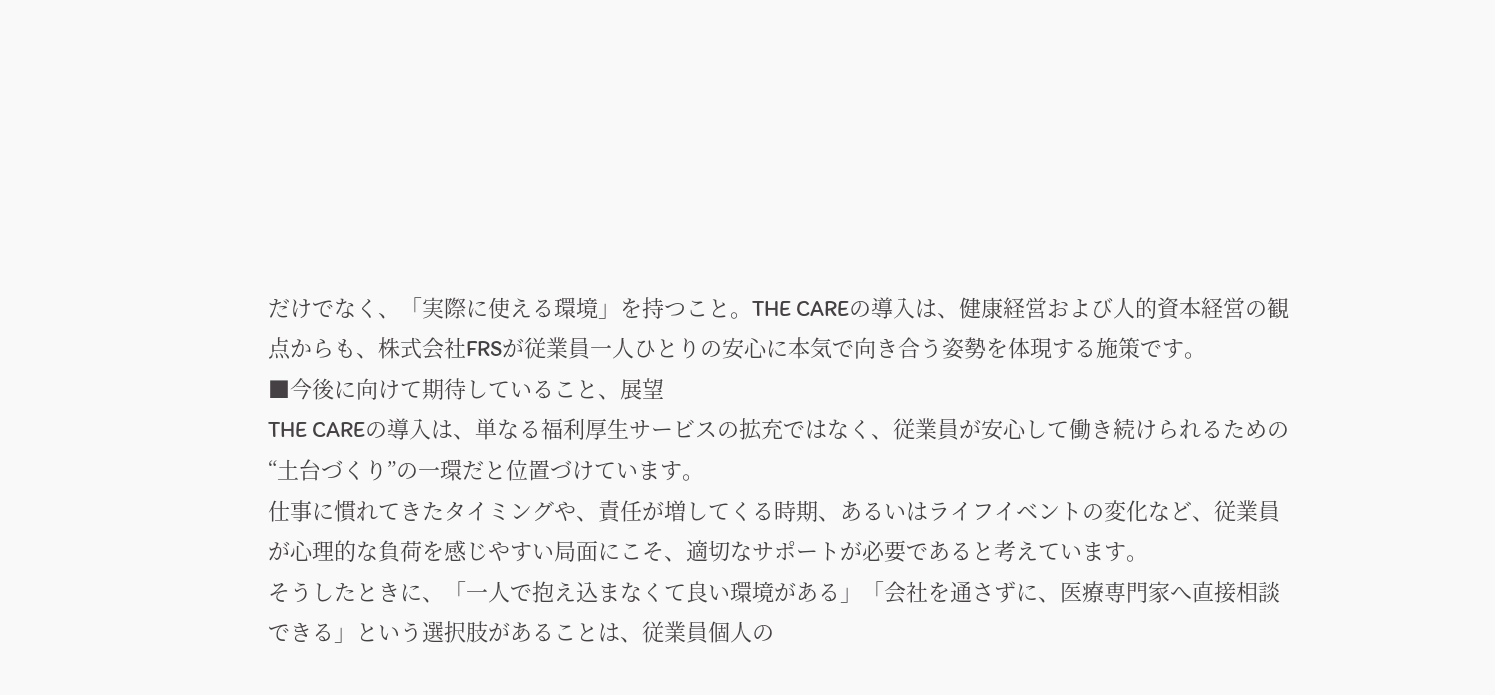だけでなく、「実際に使える環境」を持つこと。THE CAREの導入は、健康経営および人的資本経営の観点からも、株式会社FRSが従業員一人ひとりの安心に本気で向き合う姿勢を体現する施策です。
■今後に向けて期待していること、展望
THE CAREの導入は、単なる福利厚生サービスの拡充ではなく、従業員が安心して働き続けられるための“土台づくり”の一環だと位置づけています。
仕事に慣れてきたタイミングや、責任が増してくる時期、あるいはライフイベントの変化など、従業員が心理的な負荷を感じやすい局面にこそ、適切なサポートが必要であると考えています。
そうしたときに、「一人で抱え込まなくて良い環境がある」「会社を通さずに、医療専門家へ直接相談できる」という選択肢があることは、従業員個人の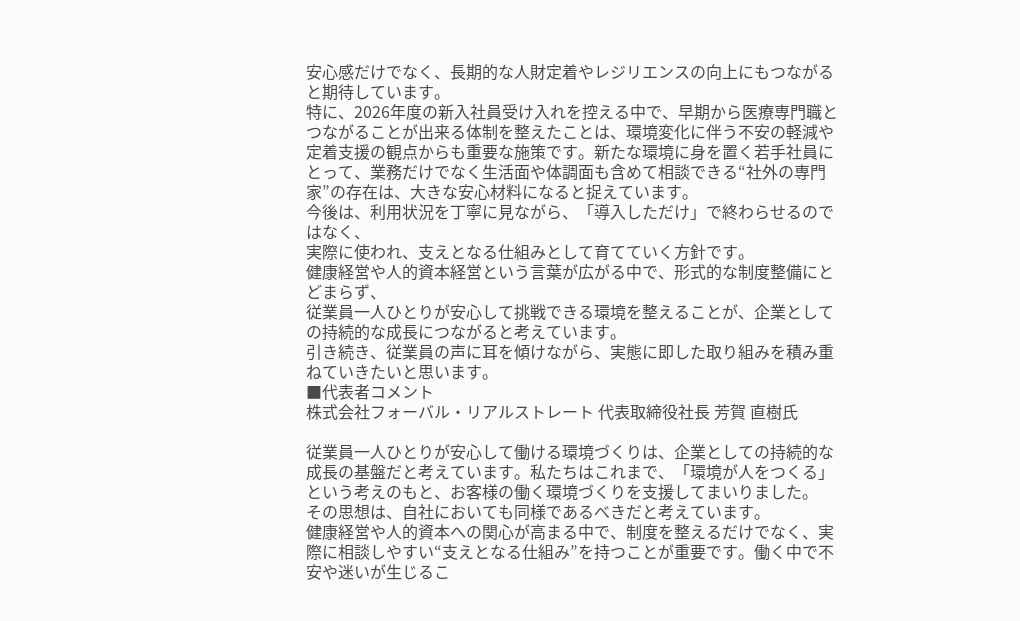安心感だけでなく、長期的な人財定着やレジリエンスの向上にもつながると期待しています。
特に、2026年度の新入社員受け入れを控える中で、早期から医療専門職とつながることが出来る体制を整えたことは、環境変化に伴う不安の軽減や定着支援の観点からも重要な施策です。新たな環境に身を置く若手社員にとって、業務だけでなく生活面や体調面も含めて相談できる“社外の専門家”の存在は、大きな安心材料になると捉えています。
今後は、利用状況を丁寧に見ながら、「導入しただけ」で終わらせるのではなく、
実際に使われ、支えとなる仕組みとして育てていく方針です。
健康経営や人的資本経営という言葉が広がる中で、形式的な制度整備にとどまらず、
従業員一人ひとりが安心して挑戦できる環境を整えることが、企業としての持続的な成長につながると考えています。
引き続き、従業員の声に耳を傾けながら、実態に即した取り組みを積み重ねていきたいと思います。
■代表者コメント
株式会社フォーバル・リアルストレート 代表取締役社長 芳賀 直樹氏

従業員一人ひとりが安心して働ける環境づくりは、企業としての持続的な成長の基盤だと考えています。私たちはこれまで、「環境が人をつくる」という考えのもと、お客様の働く環境づくりを支援してまいりました。
その思想は、自社においても同様であるべきだと考えています。
健康経営や人的資本への関心が高まる中で、制度を整えるだけでなく、実際に相談しやすい“支えとなる仕組み”を持つことが重要です。働く中で不安や迷いが生じるこ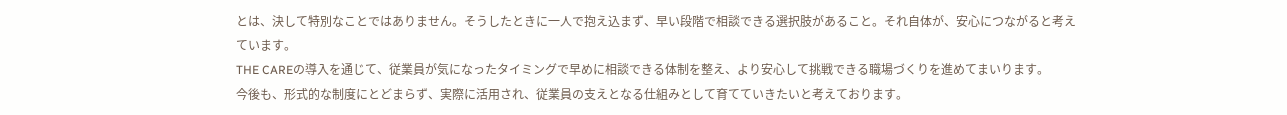とは、決して特別なことではありません。そうしたときに一人で抱え込まず、早い段階で相談できる選択肢があること。それ自体が、安心につながると考えています。
THE CAREの導入を通じて、従業員が気になったタイミングで早めに相談できる体制を整え、より安心して挑戦できる職場づくりを進めてまいります。
今後も、形式的な制度にとどまらず、実際に活用され、従業員の支えとなる仕組みとして育てていきたいと考えております。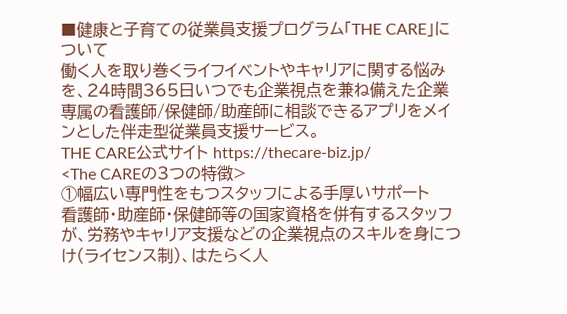■健康と子育ての従業員支援プログラム「THE CARE」について
働く人を取り巻くライフイベントやキャリアに関する悩みを、24時間365日いつでも企業視点を兼ね備えた企業専属の看護師/保健師/助産師に相談できるアプリをメインとした伴走型従業員支援サービス。
THE CARE公式サイト https://thecare-biz.jp/
<The CAREの3つの特徴>
①幅広い専門性をもつスタッフによる手厚いサポート
看護師・助産師・保健師等の国家資格を併有するスタッフが、労務やキャリア支援などの企業視点のスキルを身につけ(ライセンス制)、はたらく人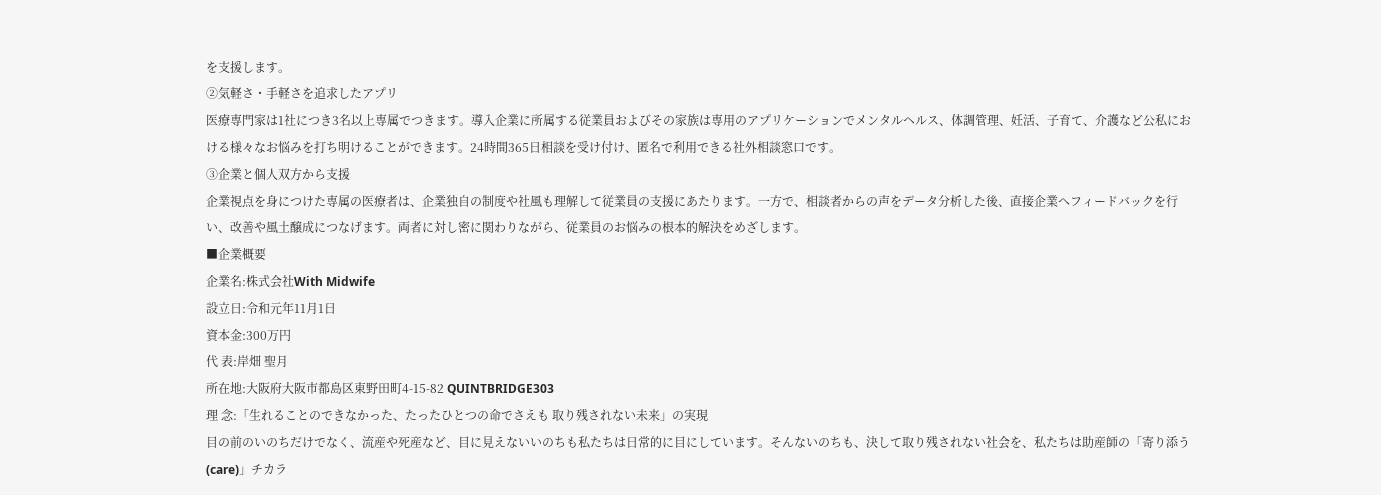を支援します。
②気軽さ・手軽さを追求したアプリ
医療専門家は1社につき3名以上専属でつきます。導入企業に所属する従業員およびその家族は専用のアプリケーションでメンタルヘルス、体調管理、妊活、子育て、介護など公私における様々なお悩みを打ち明けることができます。24時間365日相談を受け付け、匿名で利用できる社外相談窓口です。
③企業と個人双方から支援
企業視点を身につけた専属の医療者は、企業独自の制度や社風も理解して従業員の支援にあたります。一方で、相談者からの声をデータ分析した後、直接企業へフィードバックを行い、改善や風土醸成につなげます。両者に対し密に関わりながら、従業員のお悩みの根本的解決をめざします。
■企業概要
企業名:株式会社With Midwife
設立日:令和元年11月1日
資本金:300万円
代 表:岸畑 聖月
所在地:大阪府大阪市都島区東野田町4-15-82 QUINTBRIDGE303
理 念:「生れることのできなかった、たったひとつの命でさえも 取り残されない未来」の実現
目の前のいのちだけでなく、流産や死産など、目に見えないいのちも私たちは日常的に目にしています。そんないのちも、決して取り残されない社会を、私たちは助産師の「寄り添う(care)」チカラ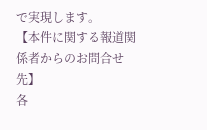で実現します。
【本件に関する報道関係者からのお問合せ先】
各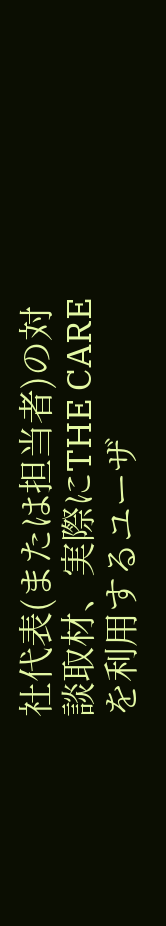社代表(または担当者)の対談取材、実際にTHE CAREを利用するユーザ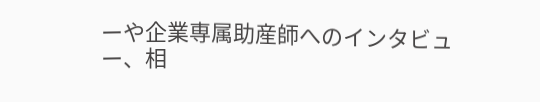ーや企業専属助産師へのインタビュー、相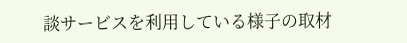談サービスを利用している様子の取材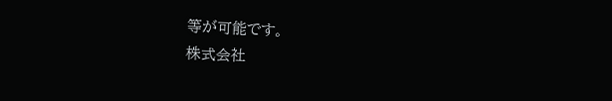等が可能です。
株式会社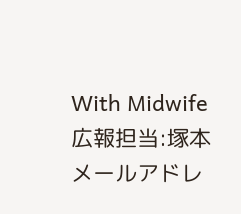With Midwife 広報担当:塚本
メールアドレ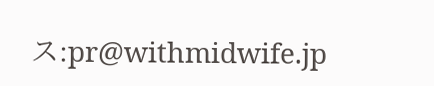ス:pr@withmidwife.jp